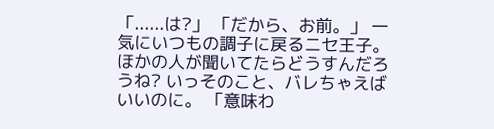「......は?」 「だから、お前。」 一気にいつもの調子に戻るニセ王子。 ほかの人が聞いてたらどうすんだろうね? いっそのこと、バレちゃえばいいのに。 「意味わ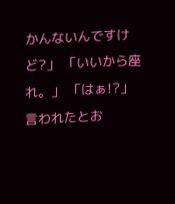かんないんですけど?」 「いいから座れ。」 「はぁ!?」 言われたとお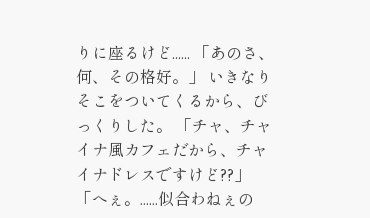りに座るけど...... 「あのさ、何、その格好。」 いきなりそこをついてくるから、びっくりした。 「チャ、チャイナ風カフェだから、チャイナドレスですけど??」 「へぇ。......似合わねぇの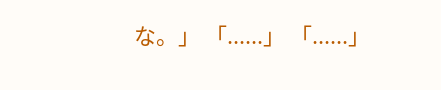な。」 「......」 「......」